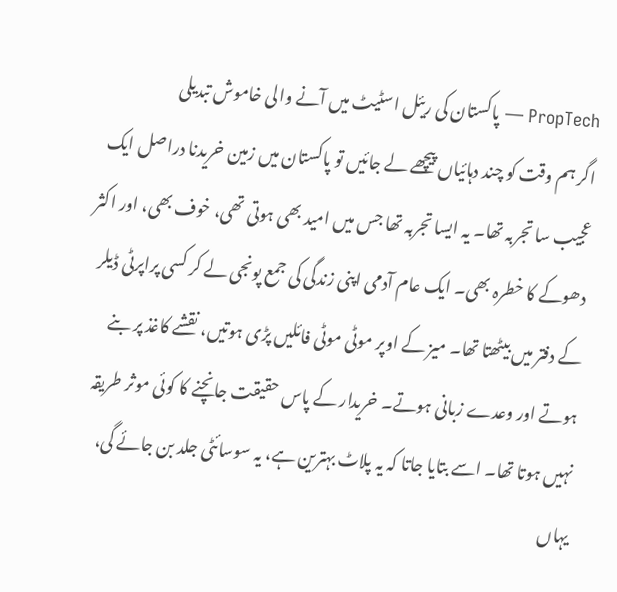PropTech — پاکستان کی ریئل اسٹیٹ میں آنے والی خاموش تبدیلی
اگر ہم وقت کو چند دہائیاں پیچھے لے جائیں تو پاکستان میں زمین خریدنا دراصل ایک عجیب سا تجربہ تھا۔ یہ ایسا تجربہ تھا جس میں امید بھی ہوتی تھی، خوف بھی، اور اکثر دھوکے کا خطرہ بھی۔ ایک عام آدمی اپنی زندگی کی جمع پونجی لے کر کسی پراپرٹی ڈیلر کے دفتر میں بیٹھتا تھا۔ میز کے اوپر موٹی موٹی فائلیں پڑی ہوتیں، نقشے کاغذ پر بنے ہوتے اور وعدے زبانی ہوتے۔ خریدار کے پاس حقیقت جانچنے کا کوئی موثر طریقہ نہیں ہوتا تھا۔ اسے بتایا جاتا کہ یہ پلاٹ بہترین ہے، یہ سوسائٹی جلد بن جائے گی، یہاں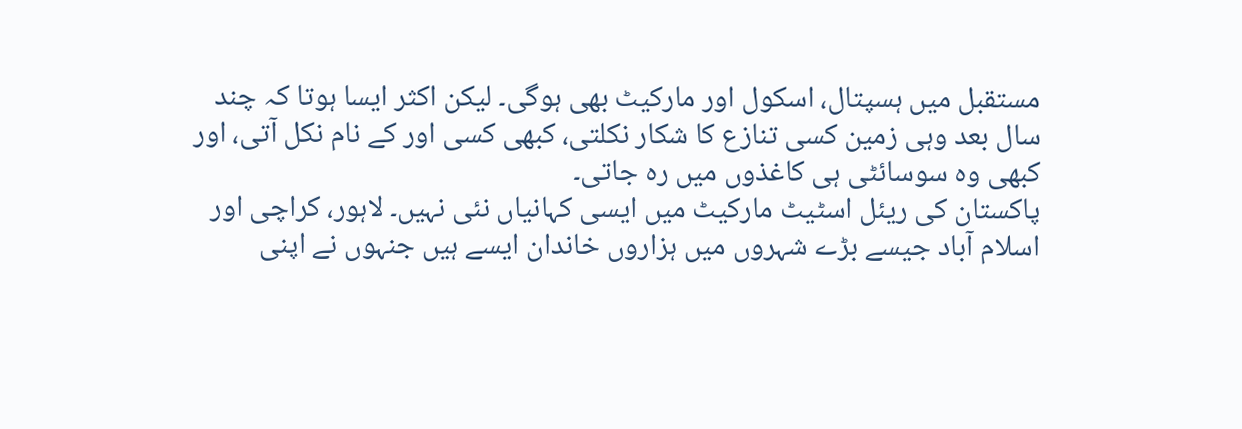مستقبل میں ہسپتال، اسکول اور مارکیٹ بھی ہوگی۔ لیکن اکثر ایسا ہوتا کہ چند سال بعد وہی زمین کسی تنازع کا شکار نکلتی، کبھی کسی اور کے نام نکل آتی، اور کبھی وہ سوسائٹی ہی کاغذوں میں رہ جاتی۔
پاکستان کی ریئل اسٹیٹ مارکیٹ میں ایسی کہانیاں نئی نہیں۔ لاہور، کراچی اور اسلام آباد جیسے بڑے شہروں میں ہزاروں خاندان ایسے ہیں جنہوں نے اپنی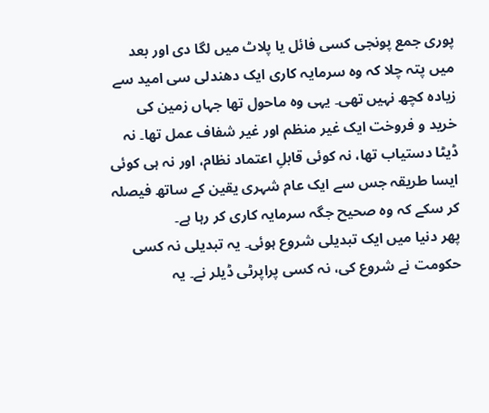پوری جمع پونجی کسی فائل یا پلاٹ میں لگا دی اور بعد میں پتہ چلا کہ وہ سرمایہ کاری ایک دھندلی سی امید سے زیادہ کچھ نہیں تھی۔ یہی وہ ماحول تھا جہاں زمین کی خرید و فروخت ایک غیر منظم اور غیر شفاف عمل تھا۔ نہ ڈیٹا دستیاب تھا، نہ کوئی قابلِ اعتماد نظام، اور نہ ہی کوئی ایسا طریقہ جس سے ایک عام شہری یقین کے ساتھ فیصلہ کر سکے کہ وہ صحیح جگہ سرمایہ کاری کر رہا ہے۔
پھر دنیا میں ایک تبدیلی شروع ہوئی۔ یہ تبدیلی نہ کسی حکومت نے شروع کی، نہ کسی پراپرٹی ڈیلر نے۔ یہ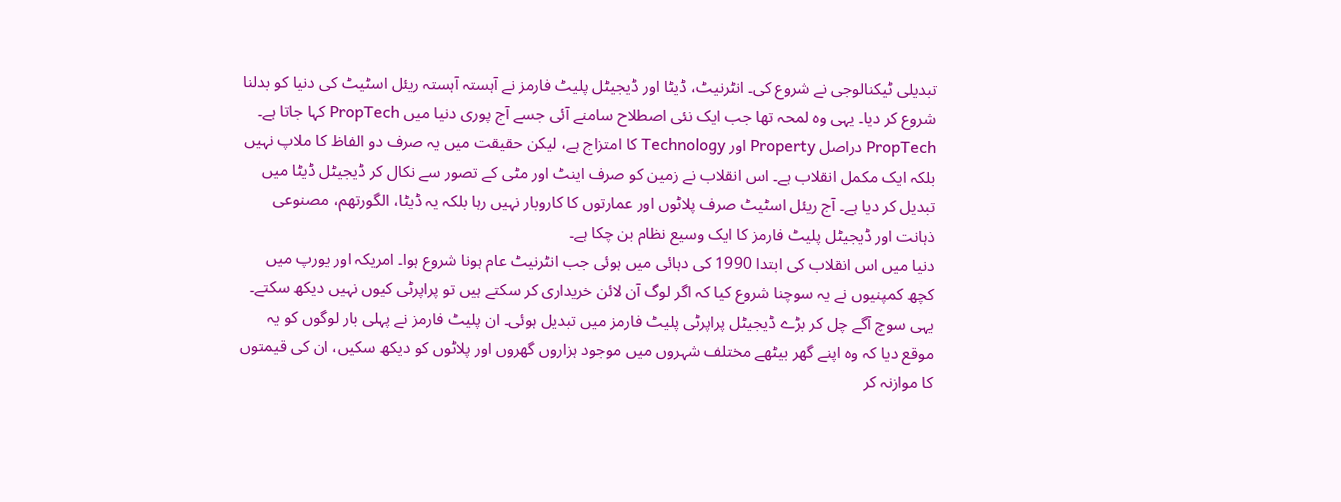تبدیلی ٹیکنالوجی نے شروع کی۔ انٹرنیٹ، ڈیٹا اور ڈیجیٹل پلیٹ فارمز نے آہستہ آہستہ ریئل اسٹیٹ کی دنیا کو بدلنا شروع کر دیا۔ یہی وہ لمحہ تھا جب ایک نئی اصطلاح سامنے آئی جسے آج پوری دنیا میں PropTech کہا جاتا ہے۔
PropTech دراصل Property اور Technology کا امتزاج ہے، لیکن حقیقت میں یہ صرف دو الفاظ کا ملاپ نہیں بلکہ ایک مکمل انقلاب ہے۔ اس انقلاب نے زمین کو صرف اینٹ اور مٹی کے تصور سے نکال کر ڈیجیٹل ڈیٹا میں تبدیل کر دیا ہے۔ آج ریئل اسٹیٹ صرف پلاٹوں اور عمارتوں کا کاروبار نہیں رہا بلکہ یہ ڈیٹا، الگورتھم، مصنوعی ذہانت اور ڈیجیٹل پلیٹ فارمز کا ایک وسیع نظام بن چکا ہے۔
دنیا میں اس انقلاب کی ابتدا 1990 کی دہائی میں ہوئی جب انٹرنیٹ عام ہونا شروع ہوا۔ امریکہ اور یورپ میں کچھ کمپنیوں نے یہ سوچنا شروع کیا کہ اگر لوگ آن لائن خریداری کر سکتے ہیں تو پراپرٹی کیوں نہیں دیکھ سکتے۔ یہی سوچ آگے چل کر بڑے ڈیجیٹل پراپرٹی پلیٹ فارمز میں تبدیل ہوئی۔ ان پلیٹ فارمز نے پہلی بار لوگوں کو یہ موقع دیا کہ وہ اپنے گھر بیٹھے مختلف شہروں میں موجود ہزاروں گھروں اور پلاٹوں کو دیکھ سکیں، ان کی قیمتوں کا موازنہ کر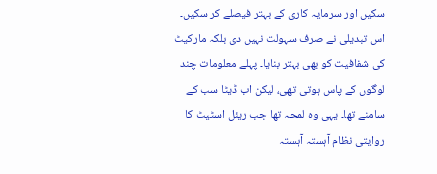سکیں اور سرمایہ کاری کے بہتر فیصلے کر سکیں۔
اس تبدیلی نے صرف سہولت نہیں دی بلکہ مارکیٹ کی شفافیت کو بھی بہتر بنایا۔ پہلے معلومات چند لوگوں کے پاس ہوتی تھی، لیکن اب ڈیٹا سب کے سامنے تھا۔ یہی وہ لمحہ تھا جب ریئل اسٹیٹ کا روایتی نظام آہستہ آہستہ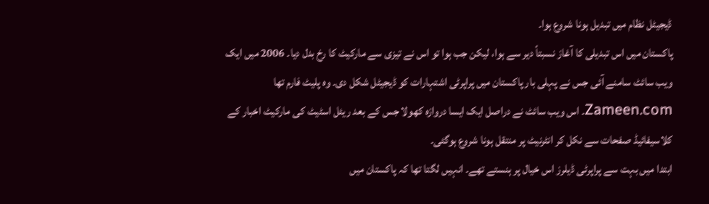ڈیجیٹل نظام میں تبدیل ہونا شروع ہوا۔
پاکستان میں اس تبدیلی کا آغاز نسبتاً دیر سے ہوا، لیکن جب ہوا تو اس نے تیزی سے مارکیٹ کا رخ بدل دیا۔ 2006 میں ایک ویب سائٹ سامنے آئی جس نے پہلی بار پاکستان میں پراپرٹی اشتہارات کو ڈیجیٹل شکل دی۔ وہ پلیٹ فارم تھا Zameen.com۔ اس ویب سائٹ نے دراصل ایک ایسا دروازہ کھولا جس کے بعد ریئل اسٹیٹ کی مارکیٹ اخبار کے کلاسیفائیڈ صفحات سے نکل کر انٹرنیٹ پر منتقل ہونا شروع ہوگئی۔
ابتدا میں بہت سے پراپرٹی ڈیلرز اس خیال پر ہنستے تھے۔ انہیں لگتا تھا کہ پاکستان میں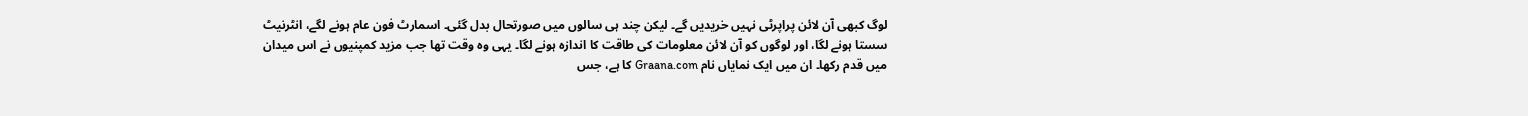لوگ کبھی آن لائن پراپرٹی نہیں خریدیں گے۔ لیکن چند ہی سالوں میں صورتحال بدل گئی۔ اسمارٹ فون عام ہونے لگے، انٹرنیٹ سستا ہونے لگا، اور لوگوں کو آن لائن معلومات کی طاقت کا اندازہ ہونے لگا۔ یہی وہ وقت تھا جب مزید کمپنیوں نے اس میدان میں قدم رکھا۔ ان میں ایک نمایاں نام Graana.com کا ہے، جس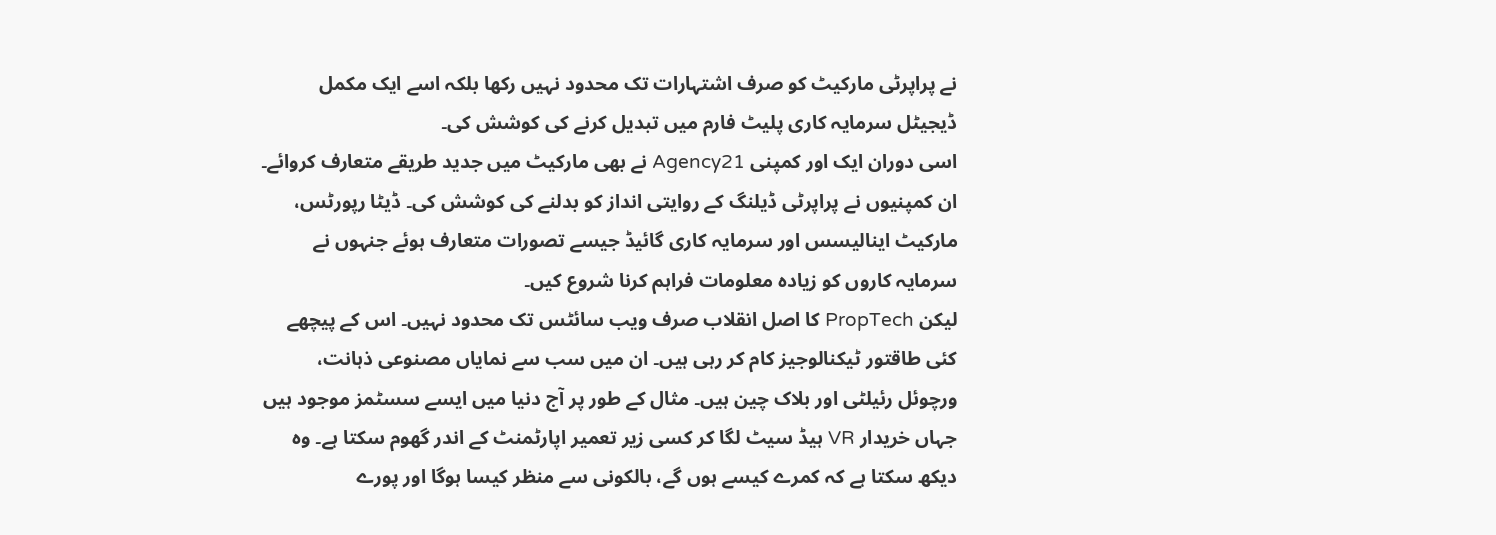نے پراپرٹی مارکیٹ کو صرف اشتہارات تک محدود نہیں رکھا بلکہ اسے ایک مکمل ڈیجیٹل سرمایہ کاری پلیٹ فارم میں تبدیل کرنے کی کوشش کی۔
اسی دوران ایک اور کمپنی Agency21 نے بھی مارکیٹ میں جدید طریقے متعارف کروائے۔ ان کمپنیوں نے پراپرٹی ڈیلنگ کے روایتی انداز کو بدلنے کی کوشش کی۔ ڈیٹا رپورٹس، مارکیٹ اینالیسس اور سرمایہ کاری گائیڈ جیسے تصورات متعارف ہوئے جنہوں نے سرمایہ کاروں کو زیادہ معلومات فراہم کرنا شروع کیں۔
لیکن PropTech کا اصل انقلاب صرف ویب سائٹس تک محدود نہیں۔ اس کے پیچھے کئی طاقتور ٹیکنالوجیز کام کر رہی ہیں۔ ان میں سب سے نمایاں مصنوعی ذہانت، ورچوئل رئیلٹی اور بلاک چین ہیں۔ مثال کے طور پر آج دنیا میں ایسے سسٹمز موجود ہیں جہاں خریدار VR ہیڈ سیٹ لگا کر کسی زیر تعمیر اپارٹمنٹ کے اندر گھوم سکتا ہے۔ وہ دیکھ سکتا ہے کہ کمرے کیسے ہوں گے، بالکونی سے منظر کیسا ہوگا اور پورے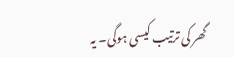گھر کی ترتیب کیسی ہوگی۔ یہ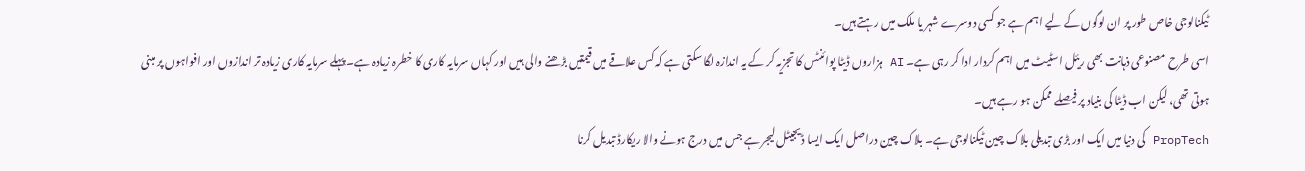ٹیکنالوجی خاص طور پر ان لوگوں کے لیے اہم ہے جو کسی دوسرے شہر یا ملک میں رہتے ہیں۔
اسی طرح مصنوعی ذہانت بھی ریئل اسٹیٹ میں اہم کردار ادا کر رہی ہے۔ AI ہزاروں ڈیٹا پوائنٹس کا تجزیہ کر کے یہ اندازہ لگا سکتی ہے کہ کس علاقے میں قیمتیں بڑھنے والی ہیں اور کہاں سرمایہ کاری کا خطرہ زیادہ ہے۔ پہلے سرمایہ کاری زیادہ تر اندازوں اور افواہوں پر مبنی ہوتی تھی، لیکن اب ڈیٹا کی بنیاد پر فیصلے ممکن ہو رہے ہیں۔
PropTech کی دنیا میں ایک اور بڑی تبدیلی بلاک چین ٹیکنالوجی ہے۔ بلاک چین دراصل ایک ایسا ڈیجیٹل لیجر ہے جس میں درج ہونے والا ریکارڈ تبدیل کرنا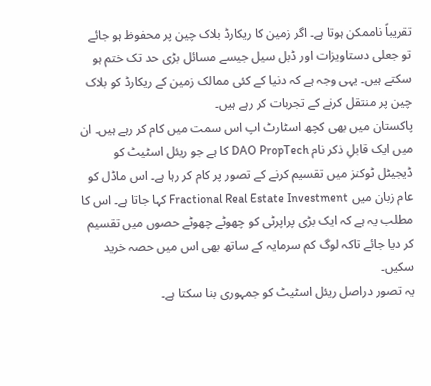تقریباً ناممکن ہوتا ہے۔ اگر زمین کا ریکارڈ بلاک چین پر محفوظ ہو جائے تو جعلی دستاویزات اور ڈبل سیل جیسے مسائل بڑی حد تک ختم ہو سکتے ہیں۔ یہی وجہ ہے کہ دنیا کے کئی ممالک زمین کے ریکارڈ کو بلاک چین پر منتقل کرنے کے تجربات کر رہے ہیں۔
پاکستان میں بھی کچھ اسٹارٹ اپ اس سمت میں کام کر رہے ہیں۔ ان میں ایک قابلِ ذکر نام DAO PropTech کا ہے جو ریئل اسٹیٹ کو ڈیجیٹل ٹوکنز میں تقسیم کرنے کے تصور پر کام کر رہا ہے۔ اس ماڈل کو عام زبان میں Fractional Real Estate Investment کہا جاتا ہے۔ اس کا مطلب یہ ہے کہ ایک بڑی پراپرٹی کو چھوٹے چھوٹے حصوں میں تقسیم کر دیا جائے تاکہ لوگ کم سرمایہ کے ساتھ بھی اس میں حصہ خرید سکیں۔
یہ تصور دراصل ریئل اسٹیٹ کو جمہوری بنا سکتا ہے۔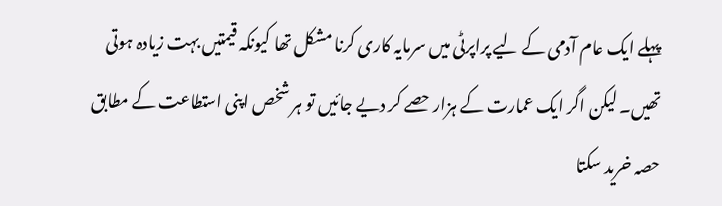پہلے ایک عام آدمی کے لیے پراپرٹی میں سرمایہ کاری کرنا مشکل تھا کیونکہ قیمتیں بہت زیادہ ہوتی تھیں۔ لیکن اگر ایک عمارت کے ہزار حصے کر دیے جائیں تو ہر شخص اپنی استطاعت کے مطابق حصہ خرید سکتا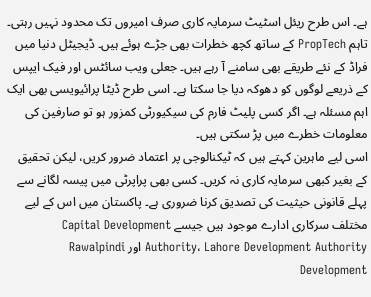ہے۔ اس طرح ریئل اسٹیٹ سرمایہ کاری صرف امیروں تک محدود نہیں رہتی۔
تاہم PropTech کے ساتھ کچھ خطرات بھی جڑے ہوئے ہیں۔ ڈیجیٹل دنیا میں فراڈ کے نئے طریقے بھی سامنے آ رہے ہیں۔ جعلی ویب سائٹس اور فیک ایپس کے ذریعے لوگوں کو دھوکہ دیا جا سکتا ہے۔ اسی طرح ڈیٹا پرائیویسی بھی ایک اہم مسئلہ ہے۔ اگر کسی پلیٹ فارم کی سیکیورٹی کمزور ہو تو صارفین کی معلومات خطرے میں پڑ سکتی ہیں۔
اسی لیے ماہرین کہتے ہیں کہ ٹیکنالوجی پر اعتماد ضرور کریں، لیکن تحقیق کے بغیر کبھی سرمایہ کاری نہ کریں۔ کسی بھی پراپرٹی میں پیسہ لگانے سے پہلے قانونی حیثیت کی تصدیق کرنا ضروری ہے۔ پاکستان میں اس کے لیے مختلف سرکاری ادارے موجود ہیں جیسے Capital Development Authority، Lahore Development Authority اور Rawalpindi Development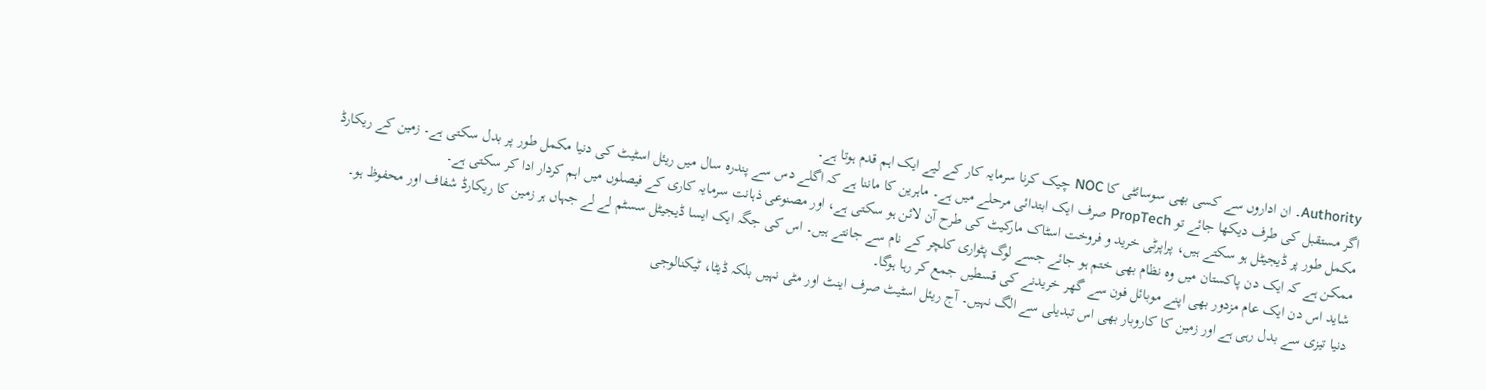Authority۔ ان اداروں سے کسی بھی سوسائٹی کا NOC چیک کرنا سرمایہ کار کے لیے ایک اہم قدم ہوتا ہے۔
اگر مستقبل کی طرف دیکھا جائے تو PropTech صرف ایک ابتدائی مرحلے میں ہے۔ ماہرین کا ماننا ہے کہ اگلے دس سے پندرہ سال میں ریئل اسٹیٹ کی دنیا مکمل طور پر بدل سکتی ہے۔ زمین کے ریکارڈ مکمل طور پر ڈیجیٹل ہو سکتے ہیں، پراپرٹی خرید و فروخت اسٹاک مارکیٹ کی طرح آن لائن ہو سکتی ہے، اور مصنوعی ذہانت سرمایہ کاری کے فیصلوں میں اہم کردار ادا کر سکتی ہے۔
ممکن ہے کہ ایک دن پاکستان میں وہ نظام بھی ختم ہو جائے جسے لوگ پٹواری کلچر کے نام سے جانتے ہیں۔ اس کی جگہ ایک ایسا ڈیجیٹل سسٹم لے لے جہاں ہر زمین کا ریکارڈ شفاف اور محفوظ ہو۔ شاید اس دن ایک عام مزدور بھی اپنے موبائل فون سے گھر خریدنے کی قسطیں جمع کر رہا ہوگا۔
دنیا تیزی سے بدل رہی ہے اور زمین کا کاروبار بھی اس تبدیلی سے الگ نہیں۔ آج ریئل اسٹیٹ صرف اینٹ اور مٹی نہیں بلکہ ڈیٹا، ٹیکنالوجی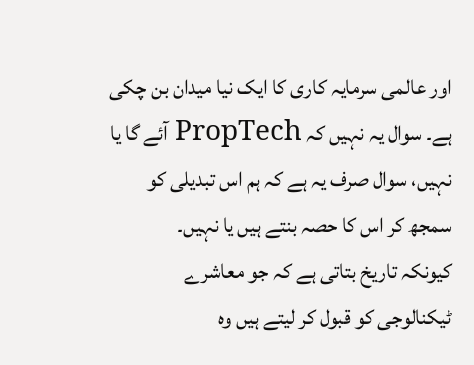اور عالمی سرمایہ کاری کا ایک نیا میدان بن چکی ہے۔ سوال یہ نہیں کہ PropTech آئے گا یا نہیں، سوال صرف یہ ہے کہ ہم اس تبدیلی کو سمجھ کر اس کا حصہ بنتے ہیں یا نہیں۔
کیونکہ تاریخ بتاتی ہے کہ جو معاشرے ٹیکنالوجی کو قبول کر لیتے ہیں وہ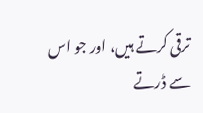ترقی کرتے ہیں، اور جو اس سے ڈرتے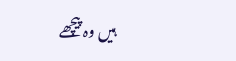ہیں وہ پیچھے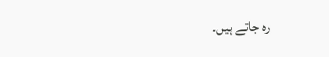رہ جاتے ہیں۔